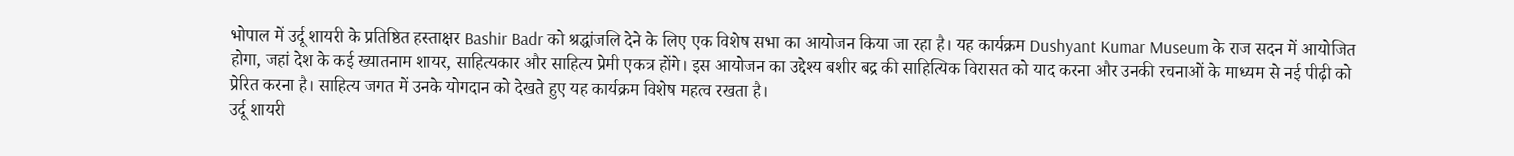भोपाल में उर्दू शायरी के प्रतिष्ठित हस्ताक्षर Bashir Badr को श्रद्धांजलि देने के लिए एक विशेष सभा का आयोजन किया जा रहा है। यह कार्यक्रम Dushyant Kumar Museum के राज सदन में आयोजित होगा, जहां देश के कई ख्यातनाम शायर, साहित्यकार और साहित्य प्रेमी एकत्र होंगे। इस आयोजन का उद्देश्य बशीर बद्र की साहित्यिक विरासत को याद करना और उनकी रचनाओं के माध्यम से नई पीढ़ी को प्रेरित करना है। साहित्य जगत में उनके योगदान को देखते हुए यह कार्यक्रम विशेष महत्व रखता है।
उर्दू शायरी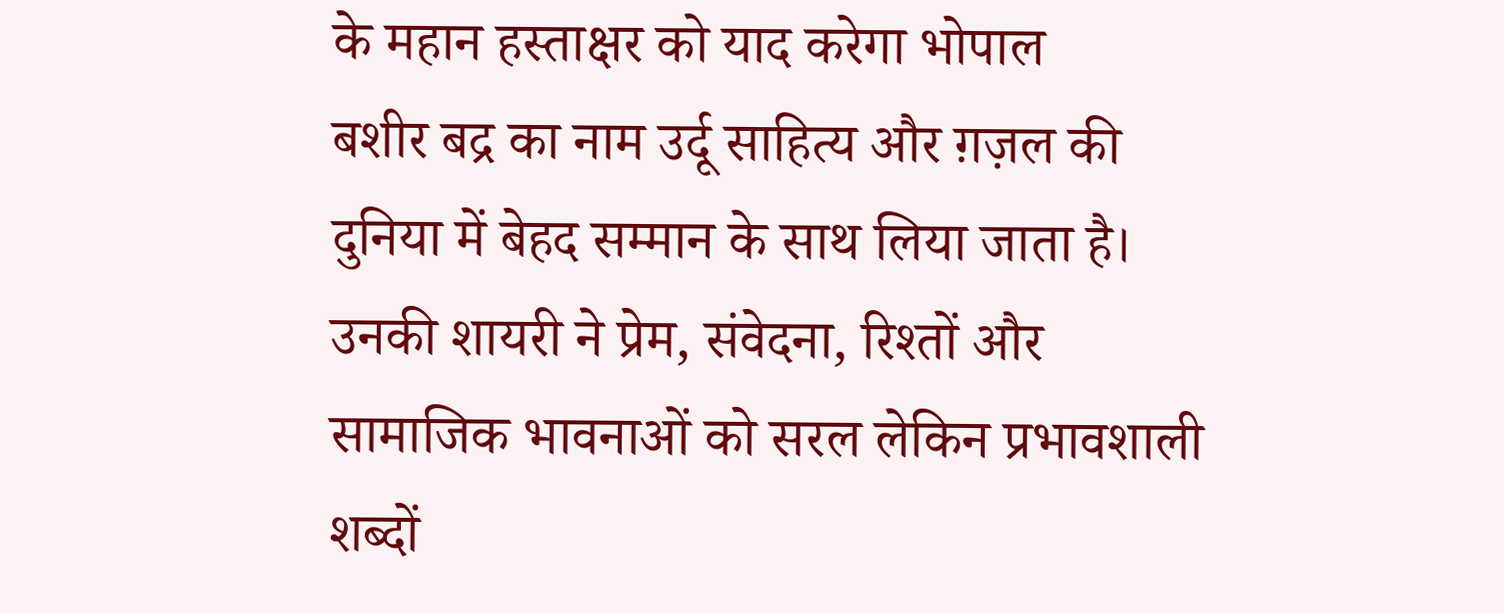के महान हस्ताक्षर को याद करेगा भोपाल
बशीर बद्र का नाम उर्दू साहित्य और ग़ज़ल की दुनिया में बेहद सम्मान के साथ लिया जाता है। उनकी शायरी ने प्रेम, संवेदना, रिश्तों और सामाजिक भावनाओं को सरल लेकिन प्रभावशाली शब्दों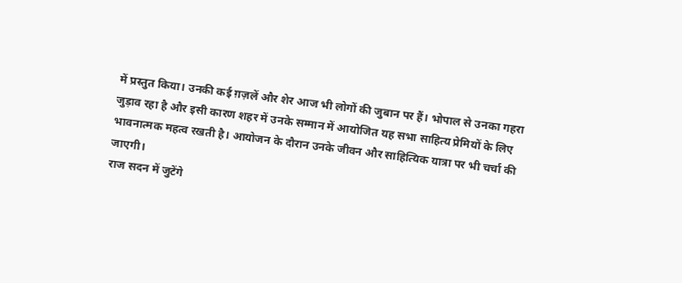में प्रस्तुत किया। उनकी कई ग़ज़लें और शेर आज भी लोगों की जुबान पर हैं। भोपाल से उनका गहरा जुड़ाव रहा है और इसी कारण शहर में उनके सम्मान में आयोजित यह सभा साहित्य प्रेमियों के लिए भावनात्मक महत्व रखती है। आयोजन के दौरान उनके जीवन और साहित्यिक यात्रा पर भी चर्चा की जाएगी।
राज सदन में जुटेंगे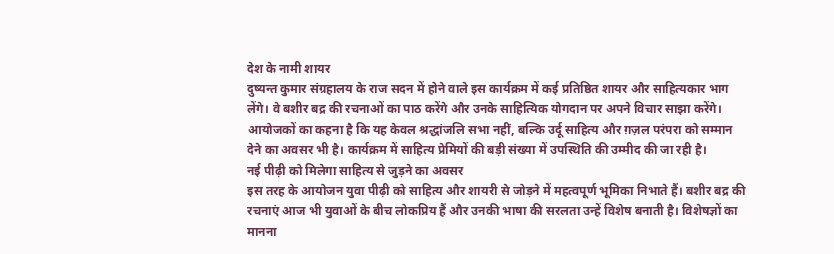देश के नामी शायर
दुष्यन्त कुमार संग्रहालय के राज सदन में होने वाले इस कार्यक्रम में कई प्रतिष्ठित शायर और साहित्यकार भाग लेंगे। वे बशीर बद्र की रचनाओं का पाठ करेंगे और उनके साहित्यिक योगदान पर अपने विचार साझा करेंगे। आयोजकों का कहना है कि यह केवल श्रद्धांजलि सभा नहीं, बल्कि उर्दू साहित्य और ग़ज़ल परंपरा को सम्मान देने का अवसर भी है। कार्यक्रम में साहित्य प्रेमियों की बड़ी संख्या में उपस्थिति की उम्मीद की जा रही है।
नई पीढ़ी को मिलेगा साहित्य से जुड़ने का अवसर
इस तरह के आयोजन युवा पीढ़ी को साहित्य और शायरी से जोड़ने में महत्वपूर्ण भूमिका निभाते हैं। बशीर बद्र की रचनाएं आज भी युवाओं के बीच लोकप्रिय हैं और उनकी भाषा की सरलता उन्हें विशेष बनाती है। विशेषज्ञों का मानना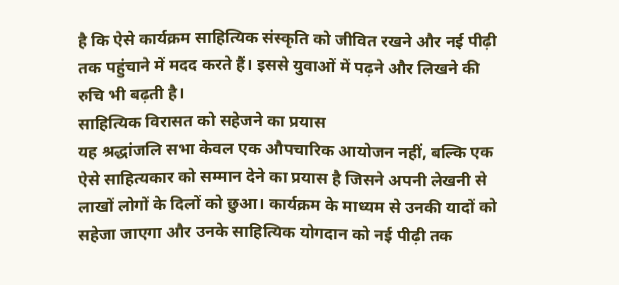है कि ऐसे कार्यक्रम साहित्यिक संस्कृति को जीवित रखने और नई पीढ़ी तक पहुंचाने में मदद करते हैं। इससे युवाओं में पढ़ने और लिखने की रुचि भी बढ़ती है।
साहित्यिक विरासत को सहेजने का प्रयास
यह श्रद्धांजलि सभा केवल एक औपचारिक आयोजन नहीं, बल्कि एक ऐसे साहित्यकार को सम्मान देने का प्रयास है जिसने अपनी लेखनी से लाखों लोगों के दिलों को छुआ। कार्यक्रम के माध्यम से उनकी यादों को सहेजा जाएगा और उनके साहित्यिक योगदान को नई पीढ़ी तक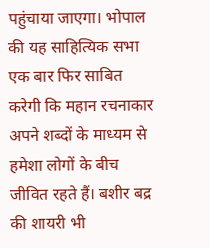पहुंचाया जाएगा। भोपाल की यह साहित्यिक सभा एक बार फिर साबित करेगी कि महान रचनाकार अपने शब्दों के माध्यम से हमेशा लोगों के बीच जीवित रहते हैं। बशीर बद्र की शायरी भी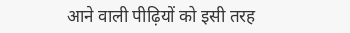आने वाली पीढ़ियों को इसी तरह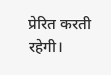प्रेरित करती रहेगी।